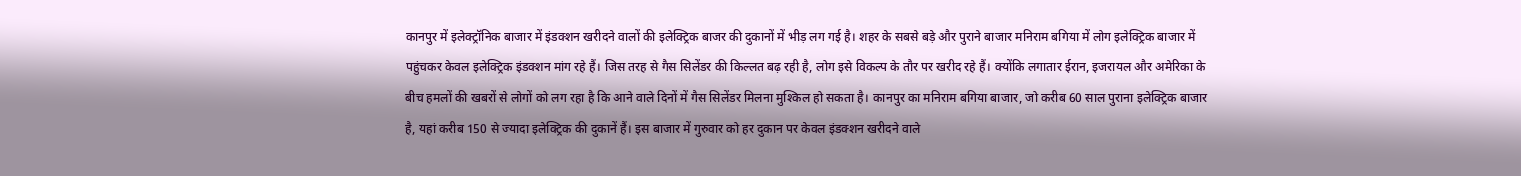कानपुर में इलेक्ट्रॉनिक बाजार में इंडक्शन खरीदने वालों की इलेक्ट्रिक बाजर की दुकानों में भीड़ लग गई है। शहर के सबसे बड़े और पुराने बाजार मनिराम बगिया में लोग इलेक्ट्रिक बाजार में पहुंचकर केवल इलेक्ट्रिक इंडक्शन मांग रहे हैं। जिस तरह से गैस सिलेंडर की किल्लत बढ़ रही है, लोग इसे विकल्प के तौर पर खरीद रहे हैं। क्योंकि लगातार ईरान, इजरायल और अमेरिका के बीच हमलों की खबरों से लोगों को लग रहा है कि आने वाले दिनों में गैस सिलेंडर मिलना मुश्किल हो सकता है। कानपुर का मनिराम बगिया बाजार, जो करीब 60 साल पुराना इलेक्ट्रिक बाजार है, यहां करीब 150 से ज्यादा इलेक्ट्रिक की दुकानें हैं। इस बाजार में गुरुवार को हर दुकान पर केवल इंडक्शन खरीदने वाले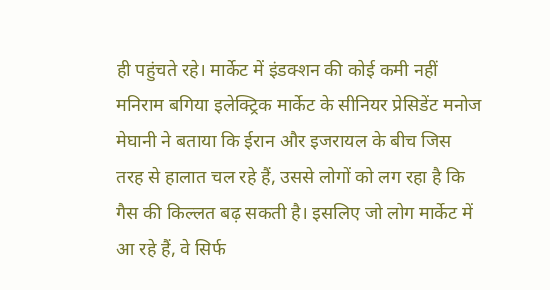ही पहुंचते रहे। मार्केट में इंडक्शन की कोई कमी नहीं
मनिराम बगिया इलेक्ट्रिक मार्केट के सीनियर प्रेसिडेंट मनोज मेघानी ने बताया कि ईरान और इजरायल के बीच जिस तरह से हालात चल रहे हैं, उससे लोगों को लग रहा है कि गैस की किल्लत बढ़ सकती है। इसलिए जो लोग मार्केट में आ रहे हैं, वे सिर्फ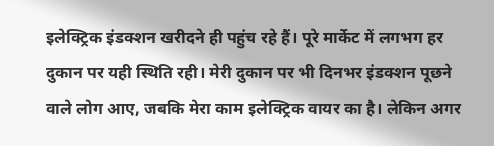इलेक्ट्रिक इंडक्शन खरीदने ही पहुंच रहे हैं। पूरे मार्केट में लगभग हर दुकान पर यही स्थिति रही। मेरी दुकान पर भी दिनभर इंडक्शन पूछने वाले लोग आए, जबकि मेरा काम इलेक्ट्रिक वायर का है। लेकिन अगर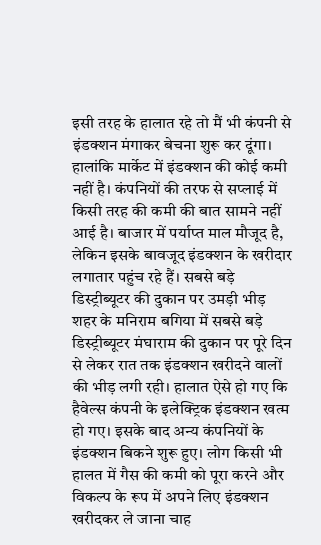इसी तरह के हालात रहे तो मैं भी कंपनी से इंडक्शन मंगाकर बेचना शुरू कर दूंगा। हालांकि मार्केट में इंडक्शन की कोई कमी नहीं है। कंपनियों की तरफ से सप्लाई में किसी तरह की कमी की बात सामने नहीं आई है। बाजार में पर्याप्त माल मौजूद है, लेकिन इसके बावजूद इंडक्शन के खरीदार लगातार पहुंच रहे हैं। सबसे बड़े डिस्ट्रीब्यूटर की दुकान पर उमड़ी भीड़
शहर के मनिराम बगिया में सबसे बड़े डिस्ट्रीब्यूटर मंघाराम की दुकान पर पूरे दिन से लेकर रात तक इंडक्शन खरीदने वालों की भीड़ लगी रही। हालात ऐसे हो गए कि हैवेल्स कंपनी के इलेक्ट्रिक इंडक्शन खत्म हो गए। इसके बाद अन्य कंपनियों के इंडक्शन बिकने शुरू हुए। लोग किसी भी हालत में गैस की कमी को पूरा करने और विकल्प के रूप में अपने लिए इंडक्शन खरीदकर ले जाना चाह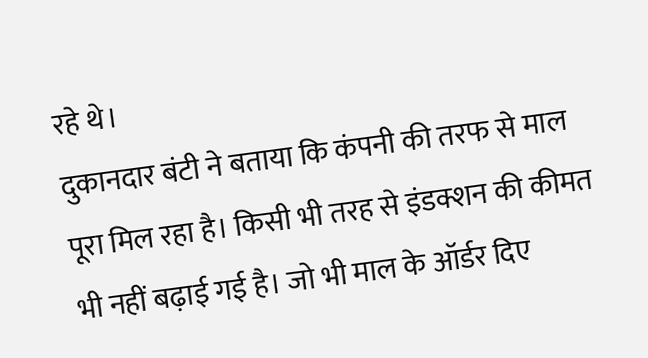रहे थे।
दुकानदार बंटी ने बताया कि कंपनी की तरफ से माल पूरा मिल रहा है। किसी भी तरह से इंडक्शन की कीमत भी नहीं बढ़ाई गई है। जो भी माल के ऑर्डर दिए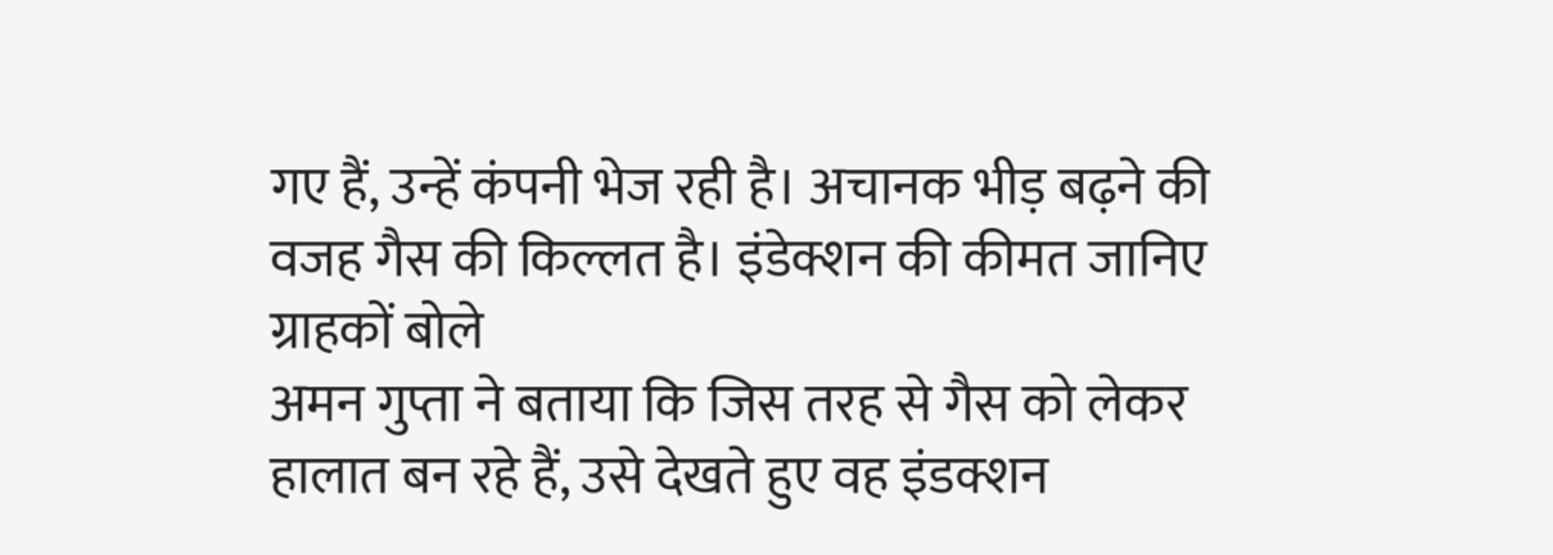गए हैं, उन्हें कंपनी भेज रही है। अचानक भीड़ बढ़ने की वजह गैस की किल्लत है। इंडेक्शन की कीमत जानिए ग्राहकों बोले
अमन गुप्ता ने बताया कि जिस तरह से गैस को लेकर हालात बन रहे हैं, उसे देखते हुए वह इंडक्शन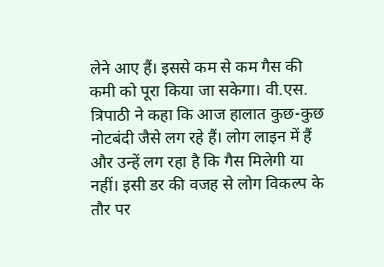लेने आए हैं। इससे कम से कम गैस की कमी को पूरा किया जा सकेगा। वी.एस. त्रिपाठी ने कहा कि आज हालात कुछ-कुछ नोटबंदी जैसे लग रहे हैं। लोग लाइन में हैं और उन्हें लग रहा है कि गैस मिलेगी या नहीं। इसी डर की वजह से लोग विकल्प के तौर पर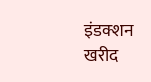इंडक्शन खरीद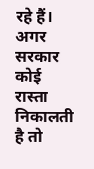रहे हैं। अगर सरकार कोई रास्ता निकालती है तो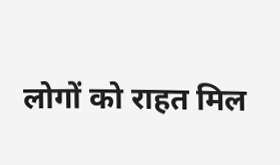लोगों को राहत मिल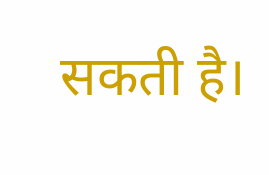सकती है।